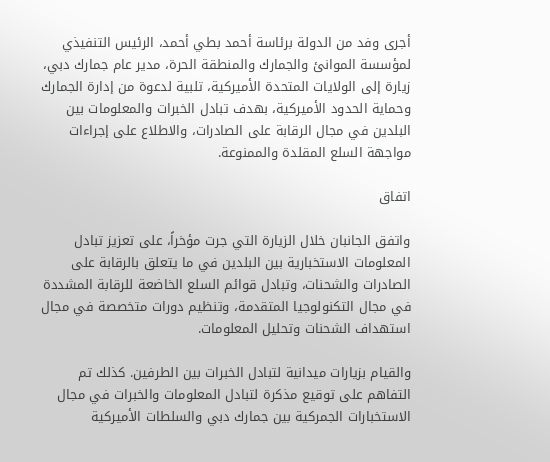أجرى وفد من الدولة برئاسة أحمد بطي أحمد، الرئيس التنفيذي لمؤسسة الموانئ والجمارك والمنطقة الحرة، مدير عام جمارك دبي، زيارة إلى الولايات المتحدة الأميركية، تلبية لدعوة من إدارة الجمارك وحماية الحدود الأميركية، بهدف تبادل الخبرات والمعلومات بين البلدين في مجال الرقابة على الصادرات، والاطلاع على إجراءات مواجهة السلع المقلدة والممنوعة.

اتفاق

واتفق الجانبان خلال الزيارة التي جرت مؤخراً، على تعزيز تبادل المعلومات الاستخبارية بين البلدين في ما يتعلق بالرقابة على الصادرات والشحنات، وتبادل قوائم السلع الخاضعة للرقابة المشددة في مجال التكنولوجيا المتقدمة، وتنظيم دورات متخصصة في مجال استهداف الشحنات وتحليل المعلومات.

والقيام بزيارات ميدانية لتبادل الخبرات بين الطرفين. كذلك تم التفاهم على توقيع مذكرة لتبادل المعلومات والخبرات في مجال الاستخبارات الجمركية بين جمارك دبي والسلطات الأميركية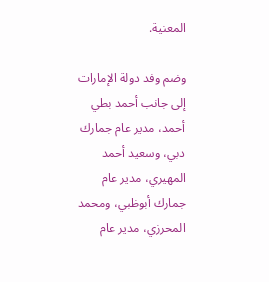المعنية.

وضم وفد دولة الإمارات إلى جانب أحمد بطي أحمد، مدير عام جمارك دبي، وسعيد أحمد المهيري، مدير عام جمارك أبوظبي، ومحمد المحرزي، مدير عام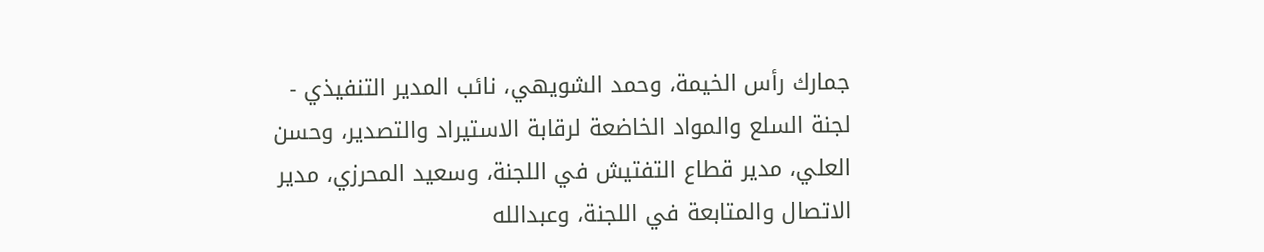جمارك رأس الخيمة، وحمد الشويهي، نائب المدير التنفيذي - لجنة السلع والمواد الخاضعة لرقابة الاستيراد والتصدير، وحسن العلي، مدير قطاع التفتيش في اللجنة، وسعيد المحرزي، مدير الاتصال والمتابعة في اللجنة، وعبدالله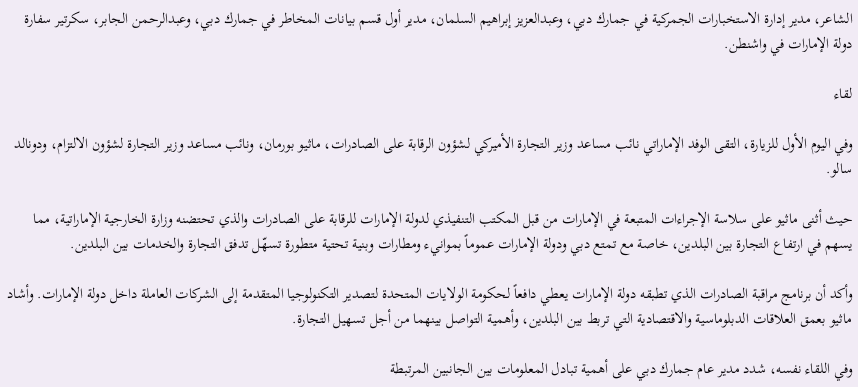الشاعر، مدير إدارة الاستخبارات الجمركية في جمارك دبي، وعبدالعزيز إبراهيم السلمان، مدير أول قسم بيانات المخاطر في جمارك دبي، وعبدالرحمن الجابر، سكرتير سفارة دولة الإمارات في واشنطن.

لقاء

وفي اليوم الأول للزيارة، التقى الوفد الإماراتي نائب مساعد وزير التجارة الأميركي لشؤون الرقابة على الصادرات، ماثيو بورمان، ونائب مساعد وزير التجارة لشؤون الالتزام، ودونالد سالو.

حيث أثنى ماثيو على سلاسة الإجراءات المتبعة في الإمارات من قبل المكتب التنفيذي لدولة الإمارات للرقابة على الصادرات والذي تحتضنه وزارة الخارجية الإماراتية، مما يسهم في ارتفاع التجارة بين البلدين، خاصة مع تمتع دبي ودولة الإمارات عموماً بموانيء ومطارات وبنية تحتية متطورة تسهّل تدفق التجارة والخدمات بين البلدين.

وأكد أن برنامج مراقبة الصادرات الذي تطبقه دولة الإمارات يعطي دافعاً لحكومة الولايات المتحدة لتصدير التكنولوجيا المتقدمة إلى الشركات العاملة داخل دولة الإمارات. وأشاد ماثيو بعمق العلاقات الدبلوماسية والاقتصادية التي تربط بين البلدين، وأهمية التواصل بينهما من أجل تسهيل التجارة.

وفي اللقاء نفسه، شدد مدير عام جمارك دبي على أهمية تبادل المعلومات بين الجانبين المرتبطة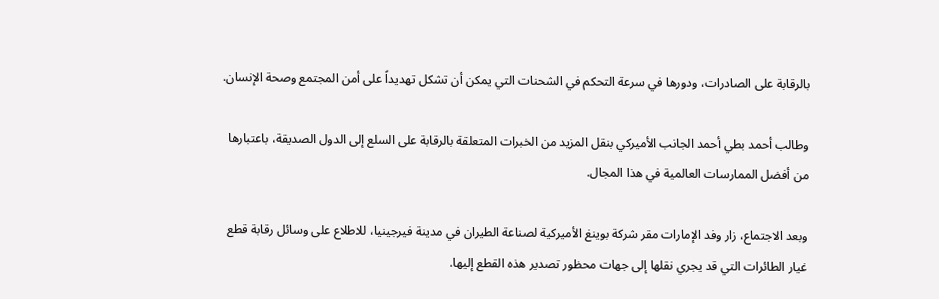بالرقابة على الصادرات، ودورها في سرعة التحكم في الشحنات التي يمكن أن تشكل تهديداً على أمن المجتمع وصحة الإنسان.

وطالب أحمد بطي أحمد الجانب الأميركي بنقل المزيد من الخبرات المتعلقة بالرقابة على السلع إلى الدول الصديقة، باعتبارها من أفضل الممارسات العالمية في هذا المجال.

وبعد الاجتماع، زار وفد الإمارات مقر شركة بوينغ الأميركية لصناعة الطيران في مدينة فيرجينيا، للاطلاع على وسائل رقابة قطع غيار الطائرات التي قد يجري نقلها إلى جهات محظور تصدير هذه القطع إليها.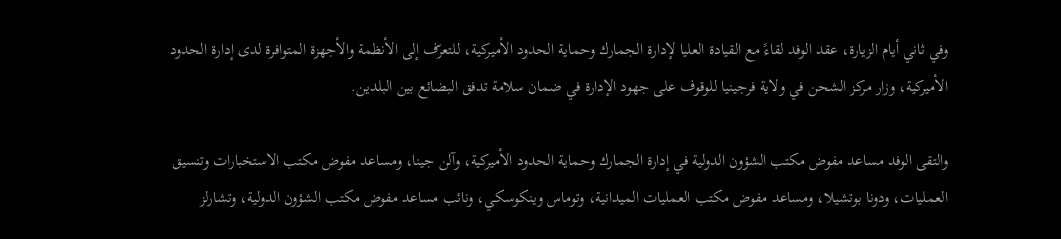وفي ثاني أيام الزيارة، عقد الوفد لقاءً مع القيادة العليا لإدارة الجمارك وحماية الحدود الأميركية، للتعرّف إلى الأنظمة والأجهزة المتوافرة لدى إدارة الحدود الأميركية، وزار مركز الشحن في ولاية فرجينيا للوقوف على جهود الإدارة في ضمان سلامة تدفق البضائع بين البلدين.

والتقى الوفد مساعد مفوض مكتب الشؤون الدولية في إدارة الجمارك وحماية الحدود الأميركية، وآلن جينا، ومساعد مفوض مكتب الاستخبارات وتنسيق العمليات، ودونا بوتشيلا، ومساعد مفوض مكتب العمليات الميدانية، وتوماس وينكوسكي، ونائب مساعد مفوض مكتب الشؤون الدولية، وتشارلز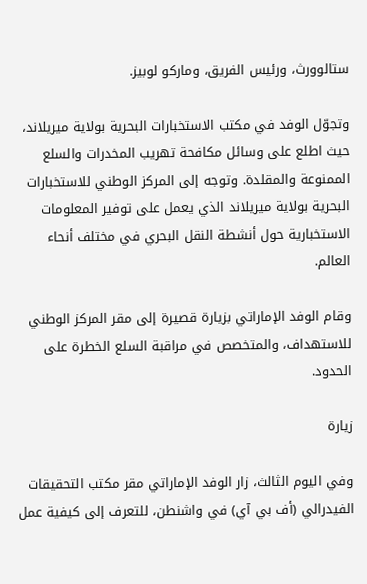ستالوورث، ورئيس الفريق، وماركو لوبيز.

وتجوّل الوفد في مكتب الاستخبارات البحرية بولاية ميريلاند، حيث اطلع على وسائل مكافحة تهريب المخدرات والسلع الممنوعة والمقلدة. وتوجه إلى المركز الوطني للاستخبارات البحرية بولاية ميريلاند الذي يعمل على توفير المعلومات الاستخبارية حول أنشطة النقل البحري في مختلف أنحاء العالم.

وقام الوفد الإماراتي بزيارة قصيرة إلى مقر المركز الوطني للاستهداف، والمتخصص في مراقبة السلع الخطرة على الحدود.

زيارة

وفي اليوم الثالث، زار الوفد الإماراتي مقر مكتب التحقيقات الفيدرالي (أف بي آي) في واشنطن، للتعرف إلى كيفية عمل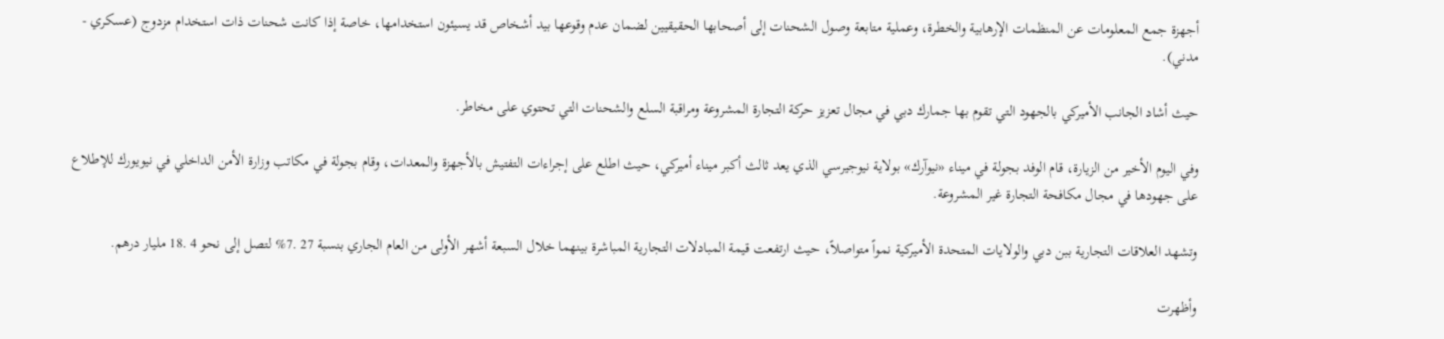أجهزة جمع المعلومات عن المنظمات الإرهابية والخطرة، وعملية متابعة وصول الشحنات إلى أصحابها الحقيقيين لضمان عدم وقوعها بيد أشخاص قد يسيئون استخدامها، خاصة إذا كانت شحنات ذات استخدام مزدوج (عسكري - مدني).

حيث أشاد الجانب الأميركي بالجهود التي تقوم بها جمارك دبي في مجال تعزيز حركة التجارة المشروعة ومراقبة السلع والشحنات التي تحتوي على مخاطر.

وفي اليوم الأخير من الزيارة، قام الوفد بجولة في ميناء «نيوآرك» بولاية نيوجيرسي الذي يعد ثالث أكبر ميناء أميركي، حيث اطلع على إجراءات التفتيش بالأجهزة والمعدات، وقام بجولة في مكاتب وزارة الأمن الداخلي في نيويورك للإطلاع على جهودها في مجال مكافحة التجارة غير المشروعة.

وتشهد العلاقات التجارية ببن دبي والولايات المتحدة الأميركية نمواً متواصلاً، حيث ارتفعت قيمة المبادلات التجارية المباشرة بينهما خلال السبعة أشهر الأولى من العام الجاري بنسبة 27 .7% لتصل إلى نحو 4 .18 مليار درهم.

وأظهرت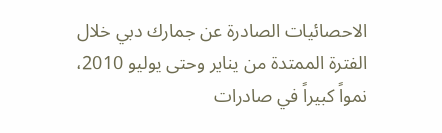الاحصائيات الصادرة عن جمارك دبي خلال الفترة الممتدة من يناير وحتى يوليو 2010، نمواً كبيراً في صادرات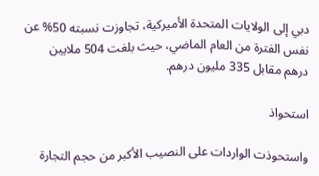دبي إلى الولايات المتحدة الأميركية، تجاوزت نسبته 50% عن نفس الفترة من العام الماضي، حيث بلغت 504 ملايين درهم مقابل 335 مليون درهم.

استحواذ

واستحوذت الواردات على النصيب الأكبر من حجم التجارة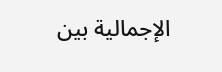الإجمالية بين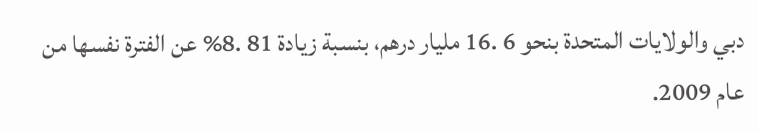دبي والولايات المتحدة بنحو 6 .16 مليار درهم، بنسبة زيادة 81 .8% عن الفترة نفسها من عام 2009.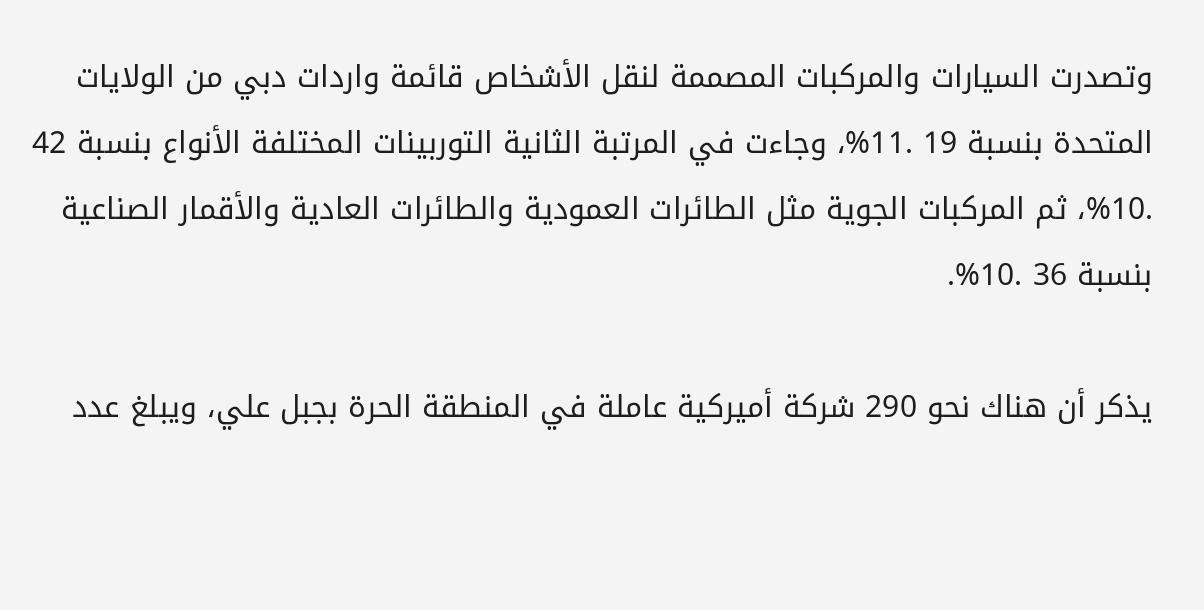وتصدرت السيارات والمركبات المصممة لنقل الأشخاص قائمة واردات دبي من الولايات المتحدة بنسبة 19 .11%، وجاءت في المرتبة الثانية التوربينات المختلفة الأنواع بنسبة 42 .10%، ثم المركبات الجوية مثل الطائرات العمودية والطائرات العادية والأقمار الصناعية بنسبة 36 .10%.

يذكر أن هناك نحو 290 شركة أميركية عاملة في المنطقة الحرة بجبل علي، ويبلغ عدد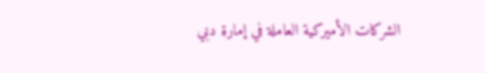الشركات الأميركية العاملة في إمارة دبي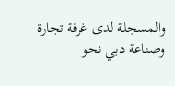والمسجلة لدى غرفة تجارة وصناعة دبي نحو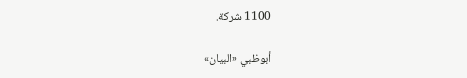1100 شركة.

أبوظبي «البيان»